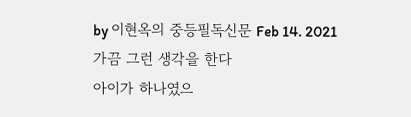by 이현옥의 중등필독신문 Feb 14. 2021
가끔 그런 생각을 한다
아이가 하나였으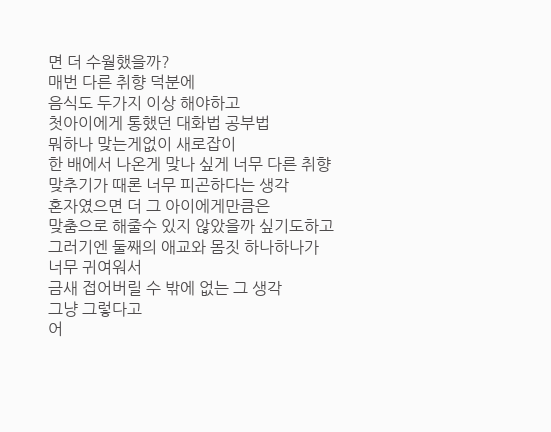면 더 수월했을까?
매번 다른 취향 덕분에
음식도 두가지 이상 해야하고
첫아이에게 통했던 대화법 공부법
뭐하나 맞는게없이 새로잡이
한 배에서 나온게 맞나 싶게 너무 다른 취향
맞추기가 때론 너무 피곤하다는 생각
혼자였으면 더 그 아이에게만큼은
맞춤으로 해줄수 있지 않았을까 싶기도하고
그러기엔 둘째의 애교와 몸짓 하나하나가
너무 귀여워서
금새 접어버릴 수 밖에 없는 그 생각
그냥 그렇다고
어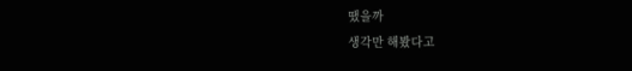땠을까
생각만 해봤다고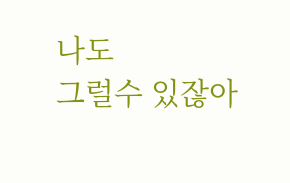나도
그럴수 있잖아